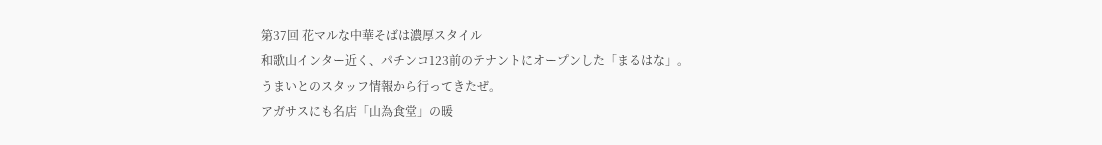第37回 花マルな中華そばは濃厚スタイル
和歌山インター近く、パチンコ123前のテナントにオープンした「まるはな」。
うまいとのスタッフ情報から行ってきたぜ。
アガサスにも名店「山為食堂」の暖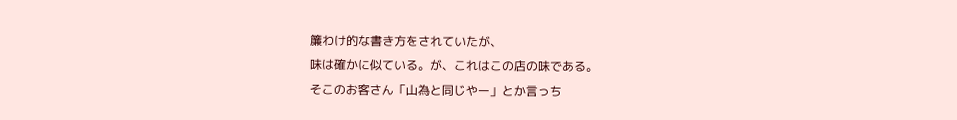簾わけ的な書き方をされていたが、
味は確かに似ている。が、これはこの店の味である。
そこのお客さん「山為と同じやー」とか言っち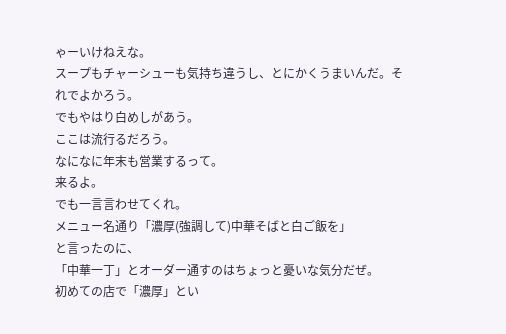ゃーいけねえな。
スープもチャーシューも気持ち違うし、とにかくうまいんだ。それでよかろう。
でもやはり白めしがあう。
ここは流行るだろう。
なになに年末も営業するって。
来るよ。
でも一言言わせてくれ。
メニュー名通り「濃厚(強調して)中華そばと白ご飯を」
と言ったのに、
「中華一丁」とオーダー通すのはちょっと憂いな気分だぜ。
初めての店で「濃厚」とい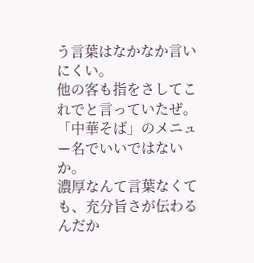う言葉はなかなか言いにくい。
他の客も指をさしてこれでと言っていたぜ。
「中華そば」のメニュー名でいいではないか。
濃厚なんて言葉なくても、充分旨さが伝わるんだか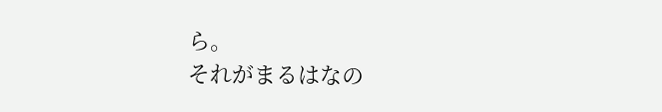ら。
それがまるはなの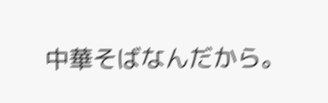中華そばなんだから。